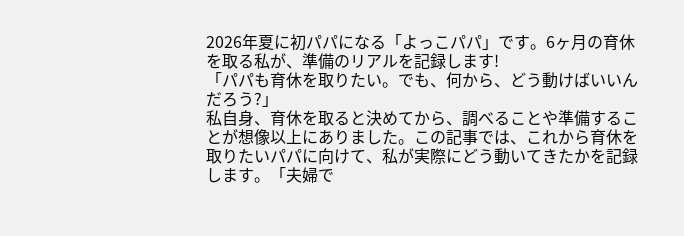2026年夏に初パパになる「よっこパパ」です。6ヶ月の育休を取る私が、準備のリアルを記録します!
「パパも育休を取りたい。でも、何から、どう動けばいいんだろう?」
私自身、育休を取ると決めてから、調べることや準備することが想像以上にありました。この記事では、これから育休を取りたいパパに向けて、私が実際にどう動いてきたかを記録します。「夫婦で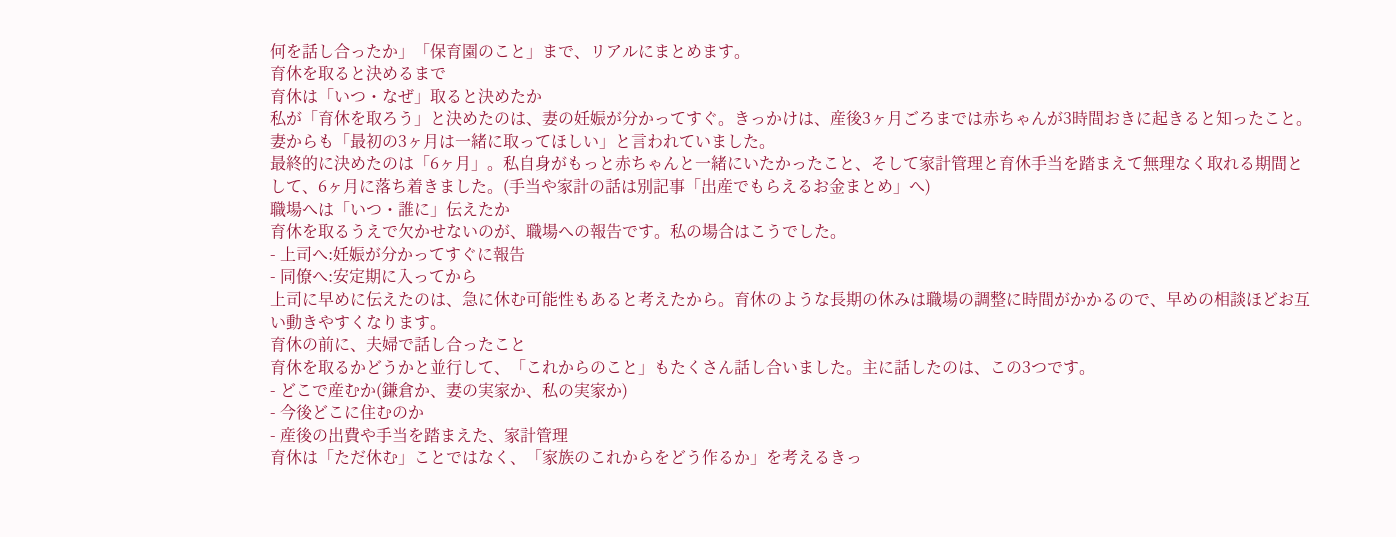何を話し合ったか」「保育園のこと」まで、リアルにまとめます。
育休を取ると決めるまで
育休は「いつ・なぜ」取ると決めたか
私が「育休を取ろう」と決めたのは、妻の妊娠が分かってすぐ。きっかけは、産後3ヶ月ごろまでは赤ちゃんが3時間おきに起きると知ったこと。妻からも「最初の3ヶ月は一緒に取ってほしい」と言われていました。
最終的に決めたのは「6ヶ月」。私自身がもっと赤ちゃんと一緒にいたかったこと、そして家計管理と育休手当を踏まえて無理なく取れる期間として、6ヶ月に落ち着きました。(手当や家計の話は別記事「出産でもらえるお金まとめ」へ)
職場へは「いつ・誰に」伝えたか
育休を取るうえで欠かせないのが、職場への報告です。私の場合はこうでした。
- 上司へ:妊娠が分かってすぐに報告
- 同僚へ:安定期に入ってから
上司に早めに伝えたのは、急に休む可能性もあると考えたから。育休のような長期の休みは職場の調整に時間がかかるので、早めの相談ほどお互い動きやすくなります。
育休の前に、夫婦で話し合ったこと
育休を取るかどうかと並行して、「これからのこと」もたくさん話し合いました。主に話したのは、この3つです。
- どこで産むか(鎌倉か、妻の実家か、私の実家か)
- 今後どこに住むのか
- 産後の出費や手当を踏まえた、家計管理
育休は「ただ休む」ことではなく、「家族のこれからをどう作るか」を考えるきっ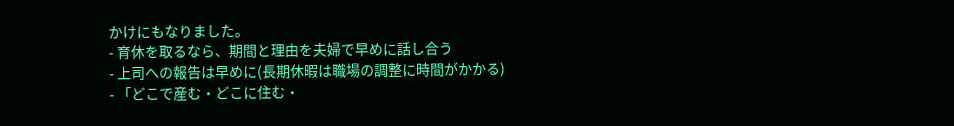かけにもなりました。
- 育休を取るなら、期間と理由を夫婦で早めに話し合う
- 上司への報告は早めに(長期休暇は職場の調整に時間がかかる)
- 「どこで産む・どこに住む・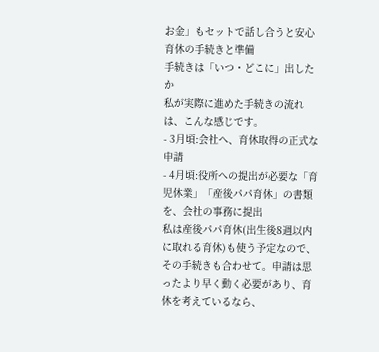お金」もセットで話し合うと安心
育休の手続きと準備
手続きは「いつ・どこに」出したか
私が実際に進めた手続きの流れは、こんな感じです。
- 3月頃:会社へ、育休取得の正式な申請
- 4月頃:役所への提出が必要な「育児休業」「産後パパ育休」の書類を、会社の事務に提出
私は産後パパ育休(出生後8週以内に取れる育休)も使う予定なので、その手続きも合わせて。申請は思ったより早く動く必要があり、育休を考えているなら、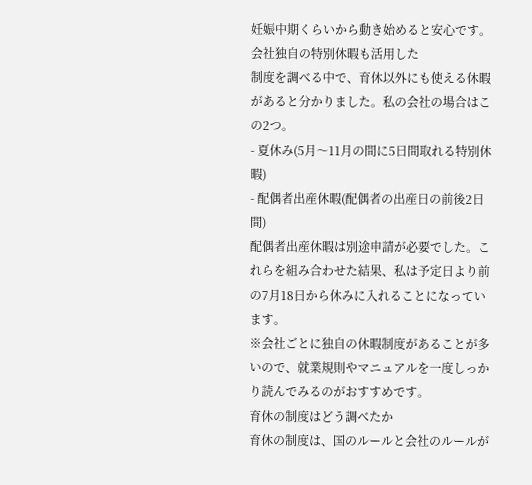妊娠中期くらいから動き始めると安心です。
会社独自の特別休暇も活用した
制度を調べる中で、育休以外にも使える休暇があると分かりました。私の会社の場合はこの2つ。
- 夏休み(5月〜11月の間に5日間取れる特別休暇)
- 配偶者出産休暇(配偶者の出産日の前後2日間)
配偶者出産休暇は別途申請が必要でした。これらを組み合わせた結果、私は予定日より前の7月18日から休みに入れることになっています。
※会社ごとに独自の休暇制度があることが多いので、就業規則やマニュアルを一度しっかり読んでみるのがおすすめです。
育休の制度はどう調べたか
育休の制度は、国のルールと会社のルールが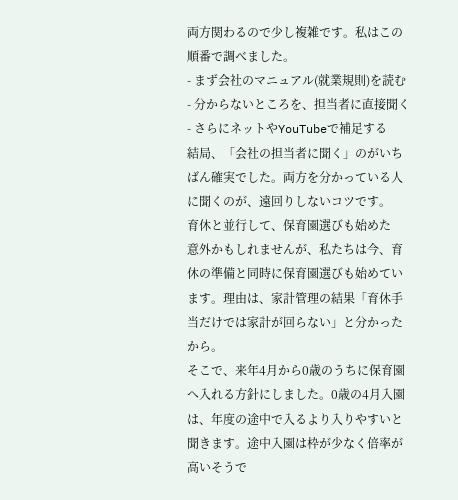両方関わるので少し複雑です。私はこの順番で調べました。
- まず会社のマニュアル(就業規則)を読む
- 分からないところを、担当者に直接聞く
- さらにネットやYouTubeで補足する
結局、「会社の担当者に聞く」のがいちばん確実でした。両方を分かっている人に聞くのが、遠回りしないコツです。
育休と並行して、保育園選びも始めた
意外かもしれませんが、私たちは今、育休の準備と同時に保育園選びも始めています。理由は、家計管理の結果「育休手当だけでは家計が回らない」と分かったから。
そこで、来年4月から0歳のうちに保育園へ入れる方針にしました。0歳の4月入園は、年度の途中で入るより入りやすいと聞きます。途中入園は枠が少なく倍率が高いそうで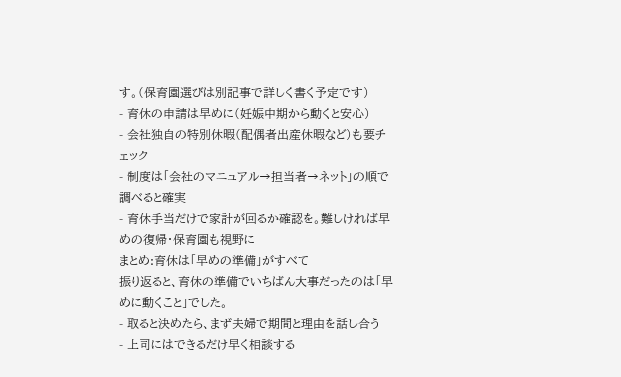す。(保育園選びは別記事で詳しく書く予定です)
- 育休の申請は早めに(妊娠中期から動くと安心)
- 会社独自の特別休暇(配偶者出産休暇など)も要チェック
- 制度は「会社のマニュアル→担当者→ネット」の順で調べると確実
- 育休手当だけで家計が回るか確認を。難しければ早めの復帰・保育園も視野に
まとめ:育休は「早めの準備」がすべて
振り返ると、育休の準備でいちばん大事だったのは「早めに動くこと」でした。
- 取ると決めたら、まず夫婦で期間と理由を話し合う
- 上司にはできるだけ早く相談する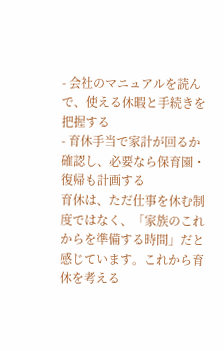- 会社のマニュアルを読んで、使える休暇と手続きを把握する
- 育休手当で家計が回るか確認し、必要なら保育園・復帰も計画する
育休は、ただ仕事を休む制度ではなく、「家族のこれからを準備する時間」だと感じています。これから育休を考える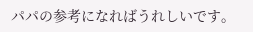パパの参考になればうれしいです。